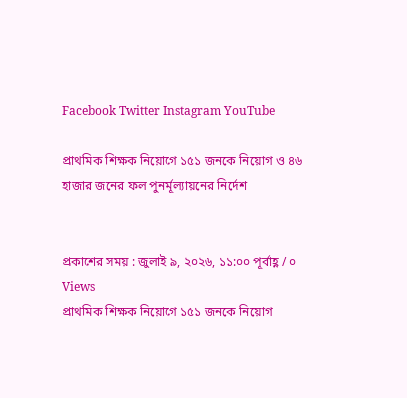Facebook Twitter Instagram YouTube

প্রাথমিক শিক্ষক নিয়োগে ১৫১ জনকে নিয়োগ ও ৪৬ হাজার জনের ফল পুনর্মূল্যায়নের নির্দেশ


প্রকাশের সময় : জুলাই ৯, ২০২৬, ১১:০০ পূর্বাহ্ণ / ০ Views
প্রাথমিক শিক্ষক নিয়োগে ১৫১ জনকে নিয়োগ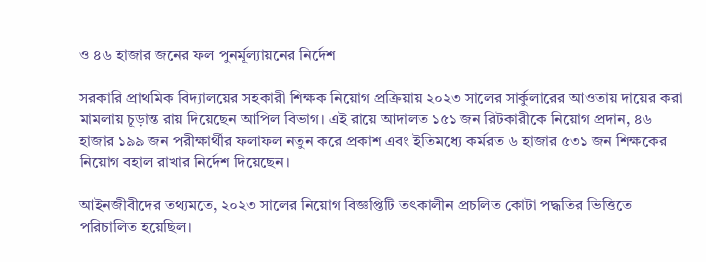ও ৪৬ হাজার জনের ফল পুনর্মূল্যায়নের নির্দেশ

সরকারি প্রাথমিক বিদ্যালয়ের সহকারী শিক্ষক নিয়োগ প্রক্রিয়ায় ২০২৩ সালের সার্কুলারের আওতায় দায়ের করা মামলায় চূড়ান্ত রায় দিয়েছেন আপিল বিভাগ। এই রায়ে আদালত ১৫১ জন রিটকারীকে নিয়োগ প্রদান, ৪৬ হাজার ১৯৯ জন পরীক্ষার্থীর ফলাফল নতুন করে প্রকাশ এবং ইতিমধ্যে কর্মরত ৬ হাজার ৫৩১ জন শিক্ষকের নিয়োগ বহাল রাখার নির্দেশ দিয়েছেন।

আইনজীবীদের তথ্যমতে, ২০২৩ সালের নিয়োগ বিজ্ঞপ্তিটি তৎকালীন প্রচলিত কোটা পদ্ধতির ভিত্তিতে পরিচালিত হয়েছিল।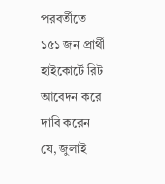পরবর্তীতে ১৫১ জন প্রার্থী হাইকোর্টে রিট আবেদন করে দাবি করেন যে, জুলাই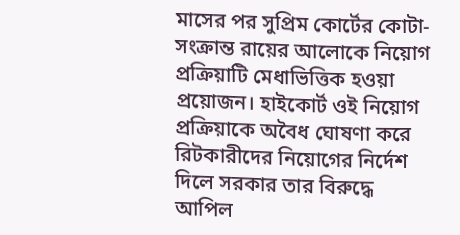মাসের পর সুপ্রিম কোর্টের কোটা-সংক্রান্ত রায়ের আলোকে নিয়োগ প্রক্রিয়াটি মেধাভিত্তিক হওয়া প্রয়োজন। হাইকোর্ট ওই নিয়োগ প্রক্রিয়াকে অবৈধ ঘোষণা করে রিটকারীদের নিয়োগের নির্দেশ দিলে সরকার তার বিরুদ্ধে আপিল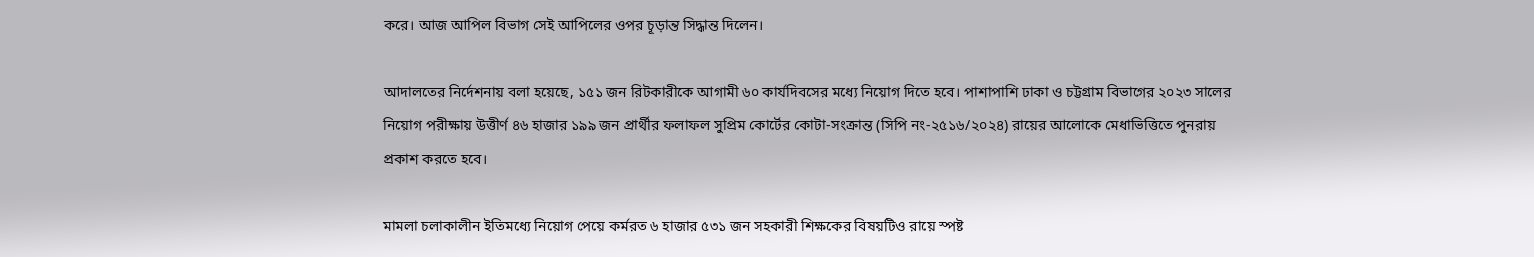করে। আজ আপিল বিভাগ সেই আপিলের ওপর চূড়ান্ত সিদ্ধান্ত দিলেন।

আদালতের নির্দেশনায় বলা হয়েছে, ১৫১ জন রিটকারীকে আগামী ৬০ কার্যদিবসের মধ্যে নিয়োগ দিতে হবে। পাশাপাশি ঢাকা ও চট্টগ্রাম বিভাগের ২০২৩ সালের নিয়োগ পরীক্ষায় উত্তীর্ণ ৪৬ হাজার ১৯৯ জন প্রার্থীর ফলাফল সুপ্রিম কোর্টের কোটা-সংক্রান্ত (সিপি নং-২৫১৬/২০২৪) রায়ের আলোকে মেধাভিত্তিতে পুনরায় প্রকাশ করতে হবে।

মামলা চলাকালীন ইতিমধ্যে নিয়োগ পেয়ে কর্মরত ৬ হাজার ৫৩১ জন সহকারী শিক্ষকের বিষয়টিও রায়ে স্পষ্ট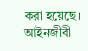করা হয়েছে। আইনজীবী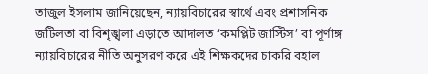তাজুল ইসলাম জানিয়েছেন, ন্যায়বিচারের স্বার্থে এবং প্রশাসনিক জটিলতা বা বিশৃঙ্খলা এড়াতে আদালত ‘কমপ্লিট জাস্টিস’ বা পূর্ণাঙ্গ ন্যায়বিচারের নীতি অনুসরণ করে এই শিক্ষকদের চাকরি বহাল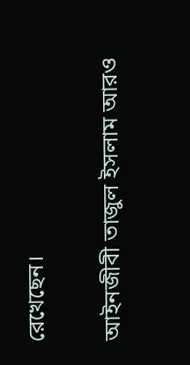রেখেছেন।

আইনজীবী তাজুল ইসলাম আরও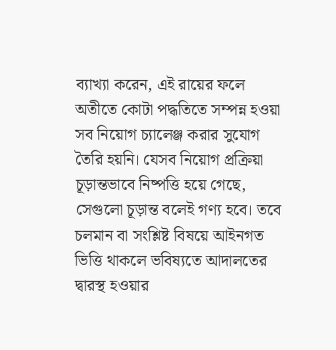ব্যাখ্যা করেন, এই রায়ের ফলে অতীতে কোটা পদ্ধতিতে সম্পন্ন হওয়া সব নিয়োগ চ্যালেঞ্জ করার সুযোগ তৈরি হয়নি। যেসব নিয়োগ প্রক্রিয়া চূড়ান্তভাবে নিষ্পত্তি হয়ে গেছে, সেগুলো চূড়ান্ত বলেই গণ্য হবে। তবে চলমান বা সংশ্লিষ্ট বিষয়ে আইনগত ভিত্তি থাকলে ভবিষ্যতে আদালতের দ্বারস্থ হওয়ার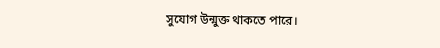সুযোগ উন্মুক্ত থাকতে পারে।